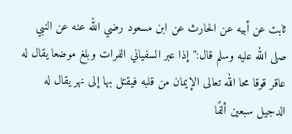ثابت عن أبيه عن الحارث عن ابن مسعود رضي الله عنه عن النبي صلى الله عليه وسلم قال:"إذا عبر السفياني الفرات وبلغ موضعا يقال له عاقر قوقا محا الله تعالى الإيمان من قلبه فيقتل بها إلى نهر يقال له الدجيل سبعين ألفًا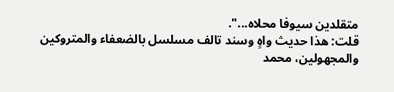متقلدين سيوفا محلاه...".
قلت: هذا حديث واهٍ وسند تالف مسلسل بالضعفاء والمتروكين والمجهولين، محمد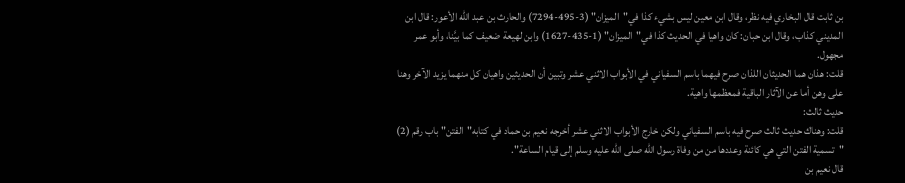بن ثابت قال البخاري فيه نظر، وقال ابن معين ليس بشيء كذا في"الميزان" (3-495-7294) والحارث بن عبد الله الأعور: قال ابن المديني كذاب، وقال ابن حبان: كان واهيا في الحديث كذا في"الميزان" (1-435-1627) وابن لهيعة ضعيف كما بيَّنا، وأبو عمر مجهول.
قلت: هذان هما الحديثان اللذان صرح فيهما باسم السفياني في الأبواب الاثني عشر وتبين أن الحديثين واهيان كل منهما يزيد الآخر وهنا على وهن أما عن الآثار الباقية فمعظمها واهية.
حديث ثالث:
قلت: وهناك حديث ثالث صرح فيه باسم السفياني ولكن خارج الأبواب الاثني عشر أخرجه نعيم بن حماد في كتابه"الفتن"باب رقم (2) "تسمية الفتن التي هي كائنة وعددها من من وفاة رسول الله صلى الله عليه وسلم إلى قيام الساعة".
قال نعيم بن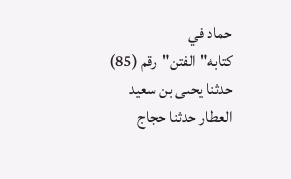حماد في كتابه"الفتن"رقم (85) حدثنا يحىى بن سعيد العطار حدثنا حجاج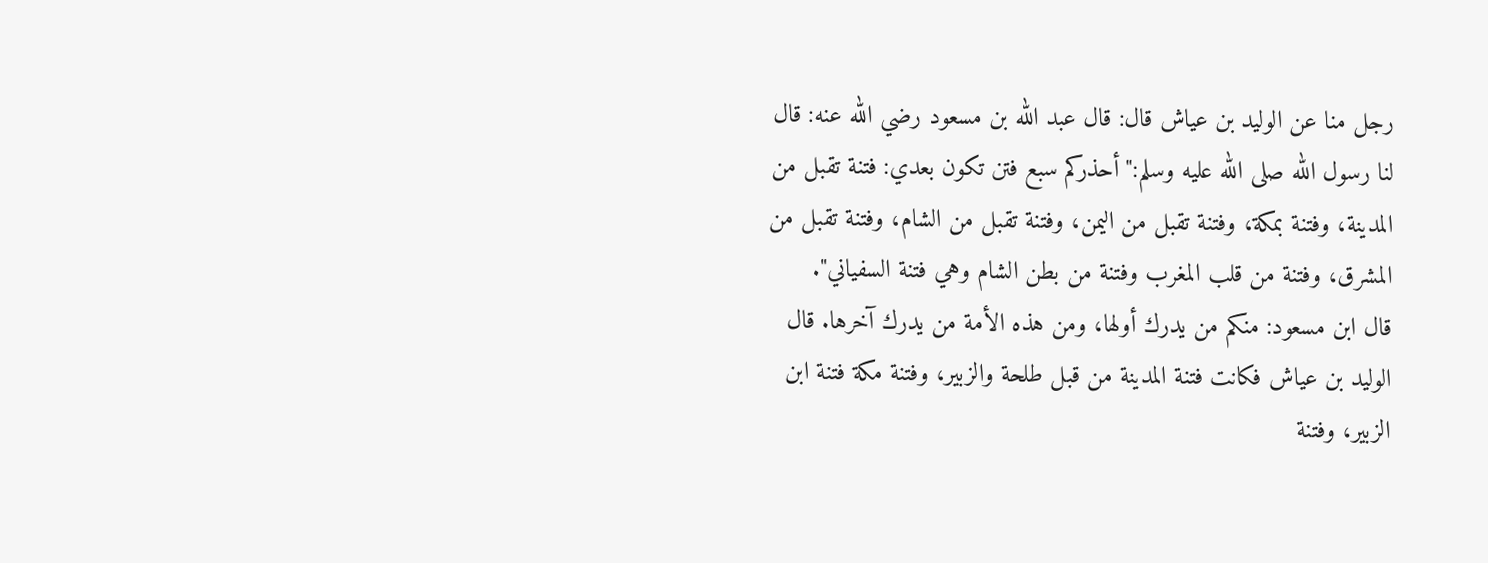رجل منا عن الوليد بن عياش قال: قال عبد الله بن مسعود رضي الله عنه: قال لنا رسول الله صلى الله عليه وسلم:"أحذركم سبع فتن تكون بعدي: فتنة تقبل من المدينة، وفتنة بمكة، وفتنة تقبل من اليمن، وفتنة تقبل من الشام، وفتنة تقبل من المشرق، وفتنة من قلب المغرب وفتنة من بطن الشام وهي فتنة السفياني".
قال ابن مسعود: منكم من يدرك أولها، ومن هذه الأمة من يدرك آخرها. قال الوليد بن عياش فكانت فتنة المدينة من قبل طلحة والزبير، وفتنة مكة فتنة ابن الزبير، وفتنة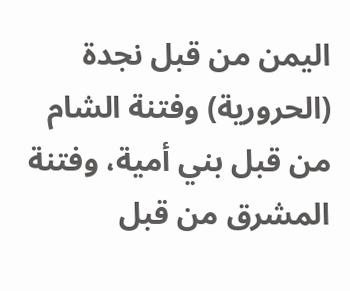اليمن من قبل نجدة (الحرورية) وفتنة الشام من قبل بني أمية، وفتنة المشرق من قبل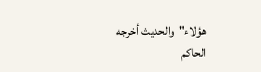هؤلاء"والحديث أخرجه الحاكم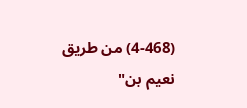(4-468) من طريق نعيم بن"